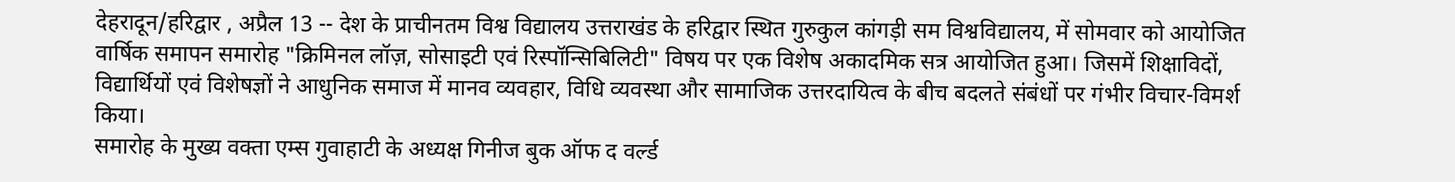देहरादून/हरिद्वार , अप्रैल 13 -- देश के प्राचीनतम विश्व विद्यालय उत्तराखंड के हरिद्वार स्थित गुरुकुल कांगड़ी सम विश्वविद्यालय, में सोमवार को आयोजित वार्षिक समापन समारोह "क्रिमिनल लॉज़, सोसाइटी एवं रिस्पॉन्सिबिलिटी" विषय पर एक विशेष अकादमिक सत्र आयोजित हुआ। जिसमें शिक्षाविदों, विद्यार्थियों एवं विशेषज्ञों ने आधुनिक समाज में मानव व्यवहार, विधि व्यवस्था और सामाजिक उत्तरदायित्व के बीच बदलते संबंधों पर गंभीर विचार-विमर्श किया।
समारोह के मुख्य वक्ता एम्स गुवाहाटी के अध्यक्ष गिनीज बुक ऑफ द वर्ल्ड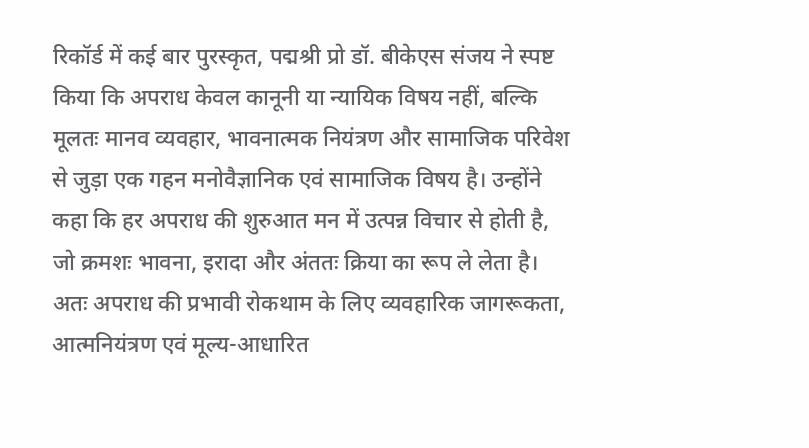रिकॉर्ड में कई बार पुरस्कृत, पद्मश्री प्रो डॉ. बीकेएस संजय ने स्पष्ट किया कि अपराध केवल कानूनी या न्यायिक विषय नहीं, बल्कि मूलतः मानव व्यवहार, भावनात्मक नियंत्रण और सामाजिक परिवेश से जुड़ा एक गहन मनोवैज्ञानिक एवं सामाजिक विषय है। उन्होंने कहा कि हर अपराध की शुरुआत मन में उत्पन्न विचार से होती है, जो क्रमशः भावना, इरादा और अंततः क्रिया का रूप ले लेता है। अतः अपराध की प्रभावी रोकथाम के लिए व्यवहारिक जागरूकता, आत्मनियंत्रण एवं मूल्य-आधारित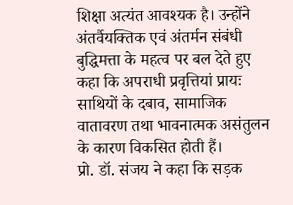शिक्षा अत्यंत आवश्यक है। उन्होंने अंतर्वैयक्तिक एवं अंतर्मन संबंधी बुद्धिमत्ता के महत्व पर बल देते हुए कहा कि अपराधी प्रवृत्तियां प्रायः साथियों के दबाव, सामाजिक वातावरण तथा भावनात्मक असंतुलन के कारण विकसित होती हैं।
प्रो. डॉ. संजय ने कहा कि सड़क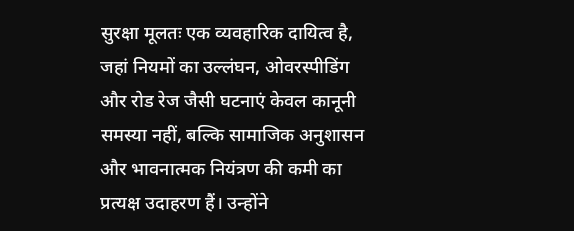सुरक्षा मूलतः एक व्यवहारिक दायित्व है, जहां नियमों का उल्लंघन, ओवरस्पीडिंग और रोड रेज जैसी घटनाएं केवल कानूनी समस्या नहीं, बल्कि सामाजिक अनुशासन और भावनात्मक नियंत्रण की कमी का प्रत्यक्ष उदाहरण हैं। उन्होंने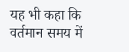यह भी कहा कि वर्तमान समय में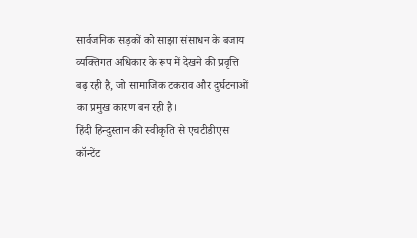सार्वजनिक सड़कों को साझा संसाधन के बजाय व्यक्तिगत अधिकार के रूप में देखने की प्रवृत्ति बढ़ रही है, जो सामाजिक टकराव और दुर्घटनाओं का प्रमुख कारण बन रही है।
हिंदी हिन्दुस्तान की स्वीकृति से एचटीडीएस कॉन्टेंट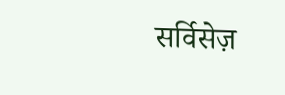सर्विसेज़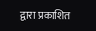द्वारा प्रकाशित